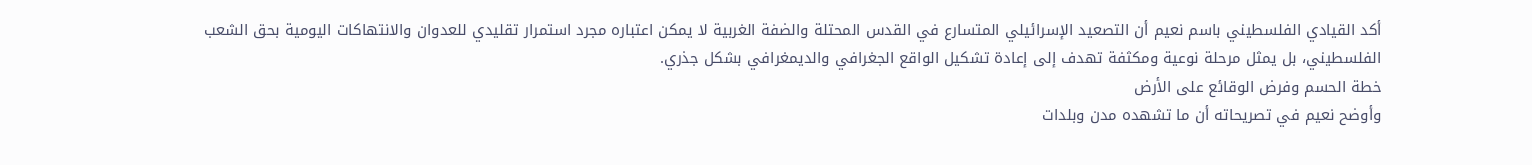أكد القيادي الفلسطيني باسم نعيم أن التصعيد الإسرائيلي المتسارع في القدس المحتلة والضفة الغربية لا يمكن اعتباره مجرد استمرار تقليدي للعدوان والانتهاكات اليومية بحق الشعب الفلسطيني، بل يمثل مرحلة نوعية ومكثفة تهدف إلى إعادة تشكيل الواقع الجغرافي والديمغرافي بشكل جذري.
خطة الحسم وفرض الوقائع على الأرض
وأوضح نعيم في تصريحاته أن ما تشهده مدن وبلدات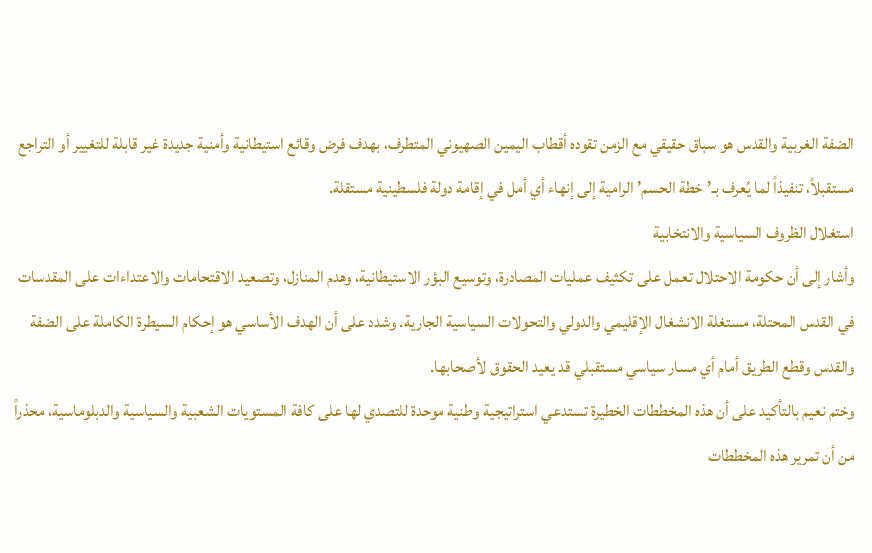الضفة الغربية والقدس هو سباق حقيقي مع الزمن تقوده أقطاب اليمين الصهيوني المتطرف، بهدف فرض وقائع استيطانية وأمنية جديدة غير قابلة للتغيير أو التراجع مستقبلاً، تنفيذاً لما يُعرف بـ’خطة الحسم’ الرامية إلى إنهاء أي أمل في إقامة دولة فلسطينية مستقلة.
استغلال الظروف السياسية والانتخابية
وأشار إلى أن حكومة الاحتلال تعمل على تكثيف عمليات المصادرة، وتوسيع البؤر الاستيطانية، وهدم المنازل، وتصعيد الاقتحامات والاعتداءات على المقدسات في القدس المحتلة، مستغلة الانشغال الإقليمي والدولي والتحولات السياسية الجارية. وشدد على أن الهدف الأساسي هو إحكام السيطرة الكاملة على الضفة والقدس وقطع الطريق أمام أي مسار سياسي مستقبلي قد يعيد الحقوق لأصحابها.
وختم نعيم بالتأكيد على أن هذه المخططات الخطيرة تستدعي استراتيجية وطنية موحدة للتصدي لها على كافة المستويات الشعبية والسياسية والدبلوماسية، محذراً من أن تمرير هذه المخططات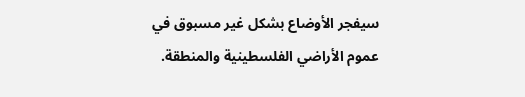سيفجر الأوضاع بشكل غير مسبوق في عموم الأراضي الفلسطينية والمنطقة.